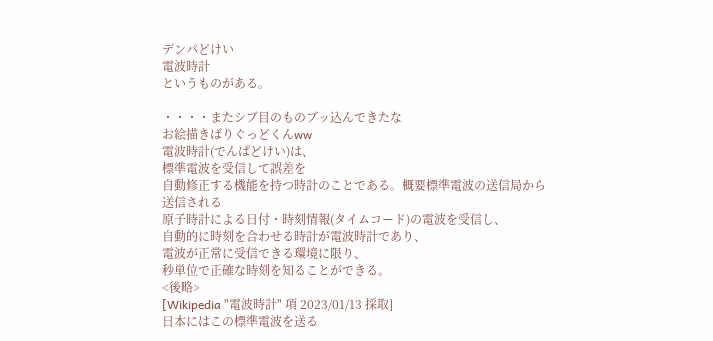デンパどけい
電波時計
というものがある。

・・・・またシブ目のものブッ込んできたな
お絵描きばりぐっどくんww
電波時計(でんぱどけい)は、
標準電波を受信して誤差を
自動修正する機能を持つ時計のことである。概要標準電波の送信局から送信される
原子時計による日付・時刻情報(タイムコード)の電波を受信し、
自動的に時刻を合わせる時計が電波時計であり、
電波が正常に受信できる環境に限り、
秒単位で正確な時刻を知ることができる。
<後略>
[Wikipedia "電波時計" 項 2023/01/13 採取]
日本にはこの標準電波を送る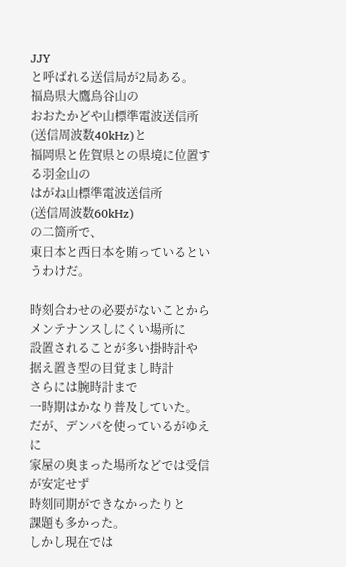JJY
と呼ばれる送信局が2局ある。
福島県大鷹鳥谷山の
おおたかどや山標準電波送信所
(送信周波数40kHz)と
福岡県と佐賀県との県境に位置する羽金山の
はがね山標準電波送信所
(送信周波数60kHz)
の二箇所で、
東日本と西日本を賄っているというわけだ。

時刻合わせの必要がないことから
メンテナンスしにくい場所に
設置されることが多い掛時計や
据え置き型の目覚まし時計
さらには腕時計まで
一時期はかなり普及していた。
だが、デンパを使っているがゆえに
家屋の奥まった場所などでは受信が安定せず
時刻同期ができなかったりと
課題も多かった。
しかし現在では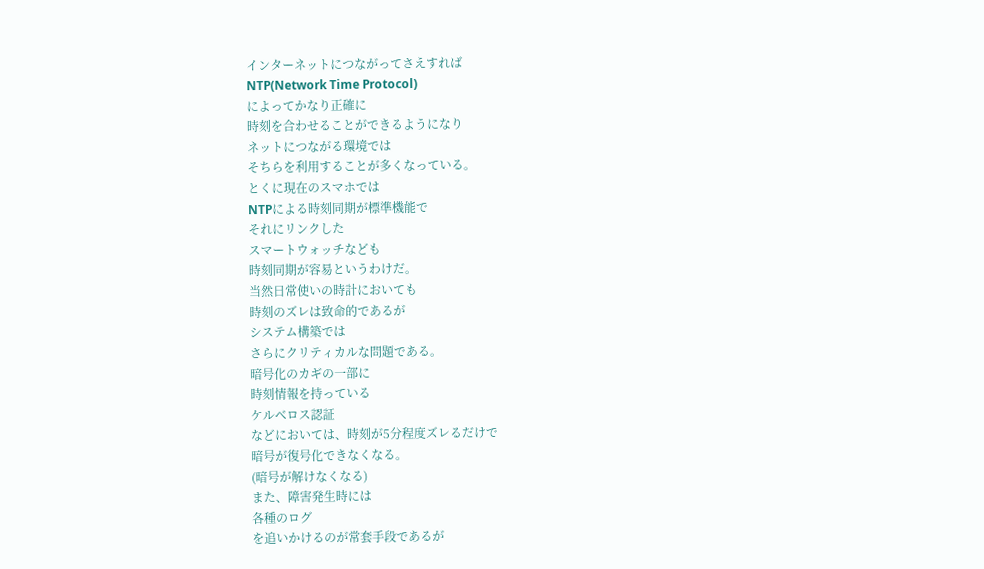インターネットにつながってさえすれば
NTP(Network Time Protocol)
によってかなり正確に
時刻を合わせることができるようになり
ネットにつながる環境では
そちらを利用することが多くなっている。
とくに現在のスマホでは
NTPによる時刻同期が標準機能で
それにリンクした
スマートウォッチなども
時刻同期が容易というわけだ。
当然日常使いの時計においても
時刻のズレは致命的であるが
システム構築では
さらにクリティカルな問題である。
暗号化のカギの一部に
時刻情報を持っている
ケルベロス認証
などにおいては、時刻が5分程度ズレるだけで
暗号が復号化できなくなる。
(暗号が解けなくなる)
また、障害発生時には
各種のログ
を追いかけるのが常套手段であるが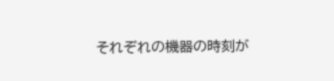それぞれの機器の時刻が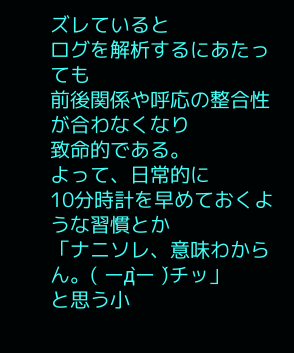ズレていると
ログを解析するにあたっても
前後関係や呼応の整合性が合わなくなり
致命的である。
よって、日常的に
10分時計を早めておくような習慣とか
「ナニソレ、意味わからん。( ー̀дー́ )チッ」
と思う小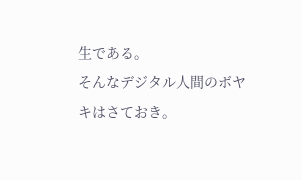生である。
そんなデジタル人間のボヤキはさておき。